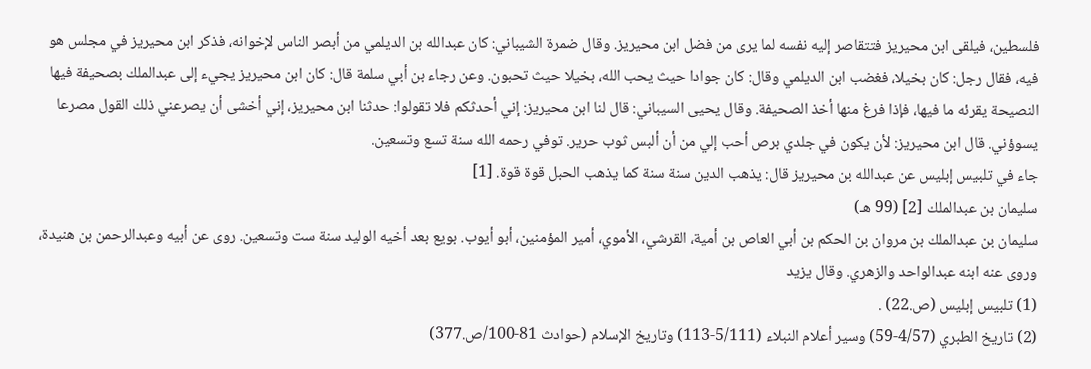فلسطين، فيلقى ابن محيريز فتتقاصر إليه نفسه لما يرى من فضل ابن محيريز. وقال ضمرة الشيباني: كان عبدالله بن الديلمي من أبصر الناس لإخوانه، فذكر ابن محيريز في مجلس هو فيه، فقال رجل: كان بخيلا، فغضب ابن الديلمي وقال: كان جوادا حيث يحب الله، بخيلا حيث تحبون. وعن رجاء بن أبي سلمة قال: كان ابن محيريز يجيء إلى عبدالملك بصحيفة فيها النصيحة يقرئه ما فيها، فإذا فرغ منها أخذ الصحيفة. وقال يحيى السيباني: قال لنا ابن محيريز: إني أحدثكم فلا تقولوا: حدثنا ابن محيريز، إني أخشى أن يصرعني ذلك القول مصرعا يسوؤني. قال ابن محيريز: لأن يكون في جلدي برص أحب إلي من أن ألبس ثوب حرير. توفي رحمه الله سنة تسع وتسعين.
جاء في تلبيس إبليس عن عبدالله بن محيريز قال: يذهب الدين سنة سنة كما يذهب الحبل قوة قوة. [1]
سليمان بن عبدالملك [2] (99 هـ)
سليمان بن عبدالملك بن مروان بن الحكم بن أبي العاص بن أمية، القرشي، الأموي، أمير المؤمنين، أبو أيوب. بويع بعد أخيه الوليد سنة ست وتسعين. روى عن أبيه وعبدالرحمن بن هنيدة، وروى عنه ابنه عبدالواحد والزهري. وقال يزيد
(1) تلبيس إبليس (ص.22) .
(2) تاريخ الطبري (4/57-59) وسير أعلام النبلاء (5/111-113) وتاريخ الإسلام (حوادث 81-100/ص.377)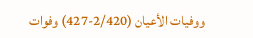ووفيات الأعيان (2/420-427) وفوات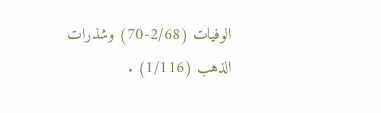الوفيات (2/68-70) وشذرات الذهب (1/116) .